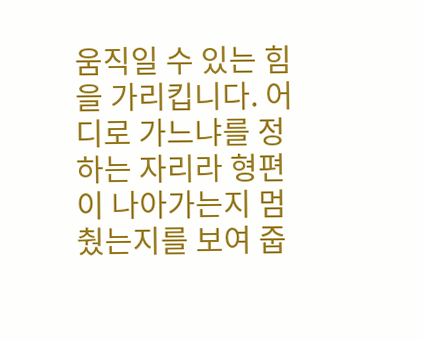움직일 수 있는 힘을 가리킵니다. 어디로 가느냐를 정하는 자리라 형편이 나아가는지 멈췄는지를 보여 줍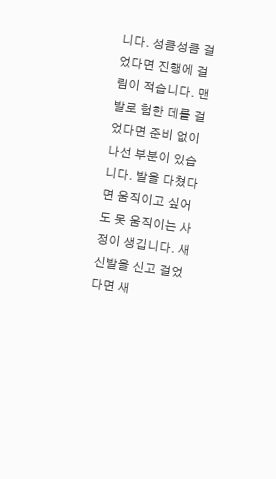니다. 성큼성큼 걸었다면 진행에 걸림이 적습니다. 맨발로 험한 데를 걸었다면 준비 없이 나선 부분이 있습니다. 발을 다쳤다면 움직이고 싶어도 못 움직이는 사정이 생깁니다. 새 신발을 신고 걸었다면 새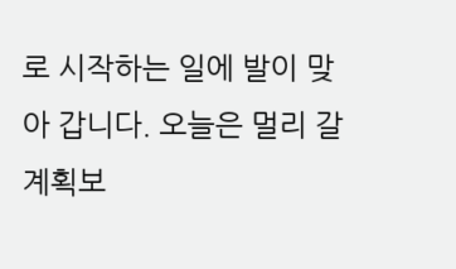로 시작하는 일에 발이 맞아 갑니다. 오늘은 멀리 갈 계획보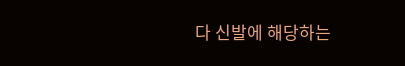다 신발에 해당하는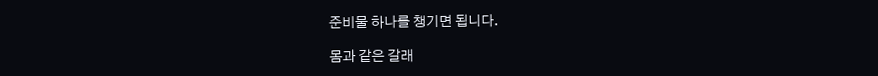준비물 하나를 챙기면 됩니다.

몸과 같은 갈래